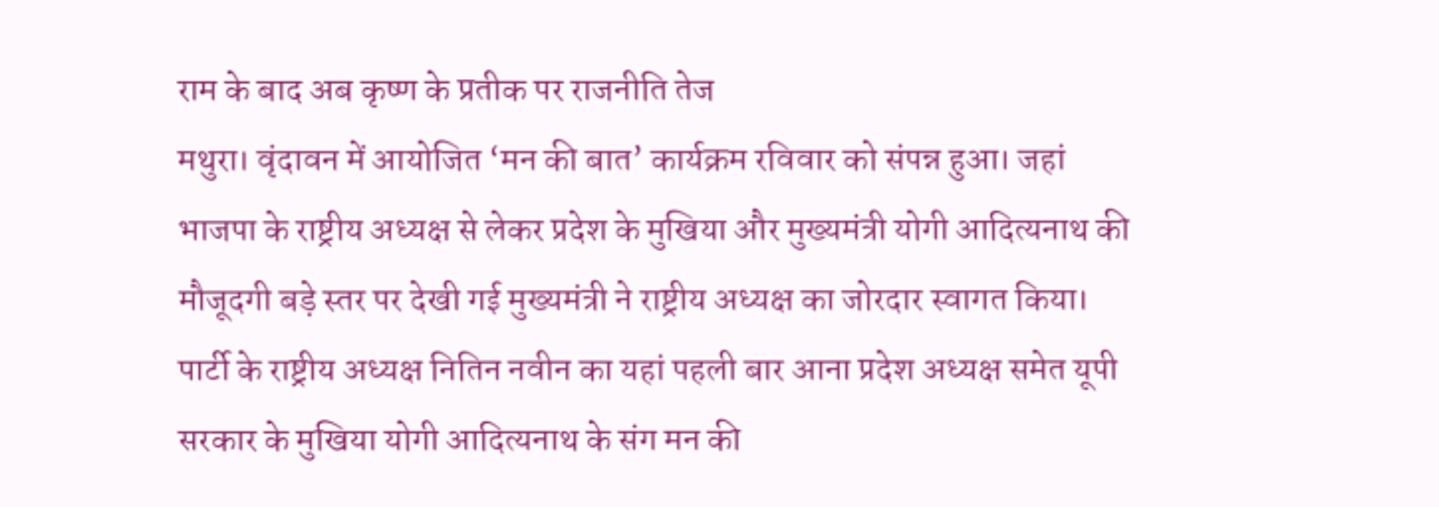राम के बाद अब कृष्ण के प्रतीक पर राजनीति तेज
मथुरा। वृंदावन में आयोजित ‘मन की बात’ कार्यक्रम रविवार को संपन्न हुआ। जहां भाजपा के राष्ट्रीय अध्यक्ष से लेकर प्रदेश के मुखिया और मुख्यमंत्री योगी आदित्यनाथ की मौजूदगी बड़े स्तर पर देखी गई मुख्यमंत्री ने राष्ट्रीय अध्यक्ष का जोरदार स्वागत किया। पार्टी के राष्ट्रीय अध्यक्ष नितिन नवीन का यहां पहली बार आना प्रदेश अध्यक्ष समेत यूपी सरकार के मुखिया योगी आदित्यनाथ के संग मन की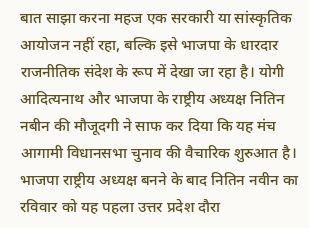बात साझा करना महज एक सरकारी या सांस्कृतिक आयोजन नहीं रहा, बल्कि इसे भाजपा के धारदार राजनीतिक संदेश के रूप में देखा जा रहा है। योगी आदित्यनाथ और भाजपा के राष्ट्रीय अध्यक्ष नितिन नबीन की मौजूदगी ने साफ कर दिया कि यह मंच आगामी विधानसभा चुनाव की वैचारिक शुरुआत है।
भाजपा राष्ट्रीय अध्यक्ष बनने के बाद नितिन नवीन का रविवार को यह पहला उत्तर प्रदेश दौरा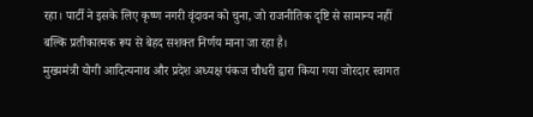रहा। पार्टी ने इसके लिए कृष्ण नगरी वृंदावन को चुना, जो राजनीतिक दृष्टि से सामान्य नहीं बल्कि प्रतीकात्मक रूप से बेहद सशक्त निर्णय माना जा रहा है।
मुख्यमंत्री योगी आदित्यनाथ और प्रदेश अध्यक्ष पंकज चौधरी द्वारा किया गया जोरदार स्वागत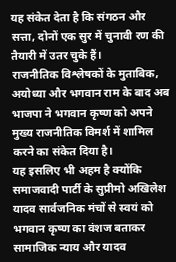यह संकेत देता है कि संगठन और सत्ता, दोनों एक सुर में चुनावी रण की तैयारी में उतर चुके हैं।
राजनीतिक विश्लेषकों के मुताबिक, अयोध्या और भगवान राम के बाद अब भाजपा ने भगवान कृष्ण को अपने मुख्य राजनीतिक विमर्श में शामिल करने का संकेत दिया है।
यह इसलिए भी अहम है क्योंकि समाजवादी पार्टी के सुप्रीमो अखिलेश यादव सार्वजनिक मंचों से स्वयं को भगवान कृष्ण का वंशज बताकर सामाजिक न्याय और यादव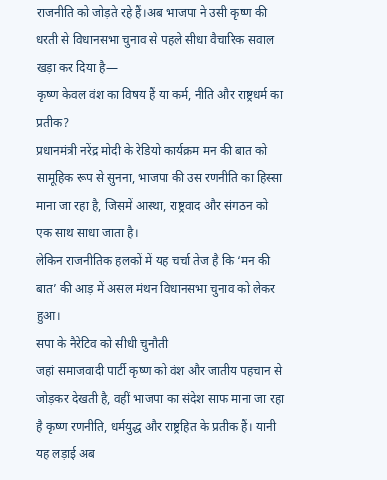राजनीति को जोड़ते रहे हैं।अब भाजपा ने उसी कृष्ण की धरती से विधानसभा चुनाव से पहले सीधा वैचारिक सवाल खड़ा कर दिया है—
कृष्ण केवल वंश का विषय हैं या कर्म, नीति और राष्ट्रधर्म का प्रतीक?
प्रधानमंत्री नरेंद्र मोदी के रेडियो कार्यक्रम मन की बात को सामूहिक रूप से सुनना, भाजपा की उस रणनीति का हिस्सा माना जा रहा है, जिसमें आस्था, राष्ट्रवाद और संगठन को एक साथ साधा जाता है।
लेकिन राजनीतिक हलकों में यह चर्चा तेज है कि ‘मन की बात’ की आड़ में असल मंथन विधानसभा चुनाव को लेकर हुआ।
सपा के नैरेटिव को सीधी चुनौती
जहां समाजवादी पार्टी कृष्ण को वंश और जातीय पहचान से जोड़कर देखती है, वहीं भाजपा का संदेश साफ माना जा रहा है कृष्ण रणनीति, धर्मयुद्ध और राष्ट्रहित के प्रतीक हैं। यानी यह लड़ाई अब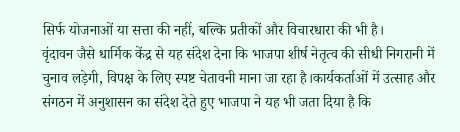सिर्फ योजनाओं या सत्ता की नहीं, बल्कि प्रतीकों और विचारधारा की भी है।
वृंदावन जैसे धार्मिक केंद्र से यह संदेश देना कि भाजपा शीर्ष नेतृत्व की सीधी निगरानी में चुनाव लड़ेगी, विपक्ष के लिए स्पष्ट चेतावनी माना जा रहा है।कार्यकर्ताओं में उत्साह और संगठन में अनुशासन का संदेश देते हुए भाजपा ने यह भी जता दिया है कि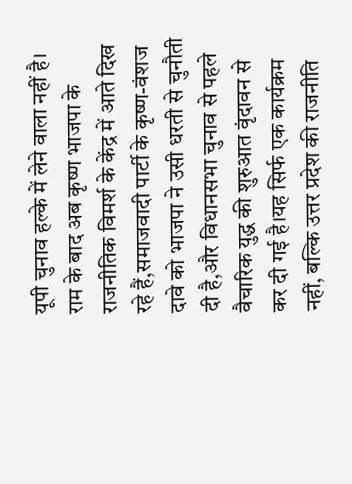यूपी चुनाव हल्के में लेने वाला नहीं है।
राम के बाद अब कृष्ण भाजपा के राजनीतिक विमर्श के केंद्र में आते दिख रहे हैं,समाजवादी पार्टी के कृष्ण-वंशज दावे को भाजपा ने उसी धरती से चुनौती दी है,और विधानसभा चुनाव से पहले वैचारिक युद्ध की शुरुआत वृंदावन से कर दी गई है।यह सिर्फ एक कार्यक्रम नहीं, बल्कि उत्तर प्रदेश की राजनीति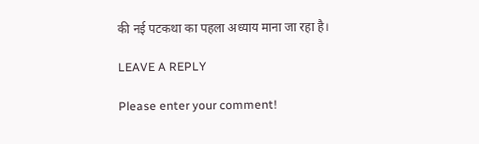की नई पटकथा का पहला अध्याय माना जा रहा है।

LEAVE A REPLY

Please enter your comment!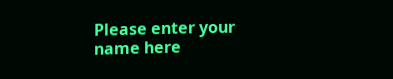Please enter your name here